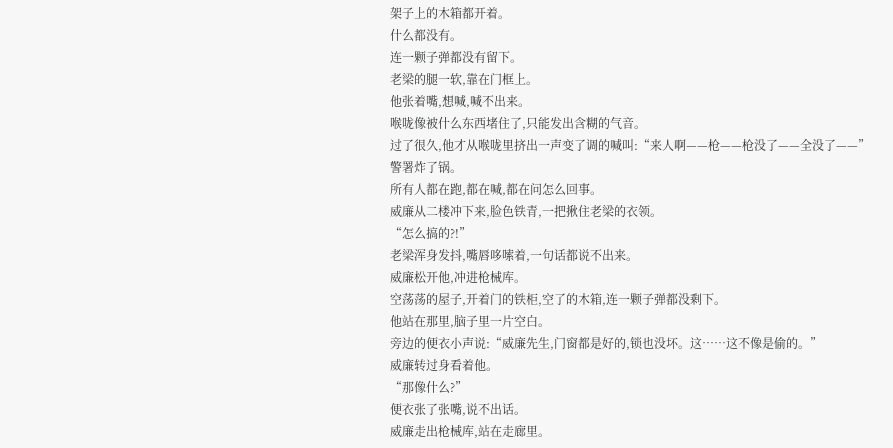架子上的木箱都开着。
什么都没有。
连一颗子弹都没有留下。
老梁的腿一软,靠在门框上。
他张着嘴,想喊,喊不出来。
喉咙像被什么东西堵住了,只能发出含糊的气音。
过了很久,他才从喉咙里挤出一声变了调的喊叫:“来人啊——枪——枪没了——全没了——”
警署炸了锅。
所有人都在跑,都在喊,都在问怎么回事。
威廉从二楼冲下来,脸色铁青,一把揪住老梁的衣领。
“怎么搞的?!”
老梁浑身发抖,嘴唇哆嗦着,一句话都说不出来。
威廉松开他,冲进枪械库。
空荡荡的屋子,开着门的铁柜,空了的木箱,连一颗子弹都没剩下。
他站在那里,脑子里一片空白。
旁边的便衣小声说:“威廉先生,门窗都是好的,锁也没坏。这……这不像是偷的。”
威廉转过身看着他。
“那像什么?”
便衣张了张嘴,说不出话。
威廉走出枪械库,站在走廊里。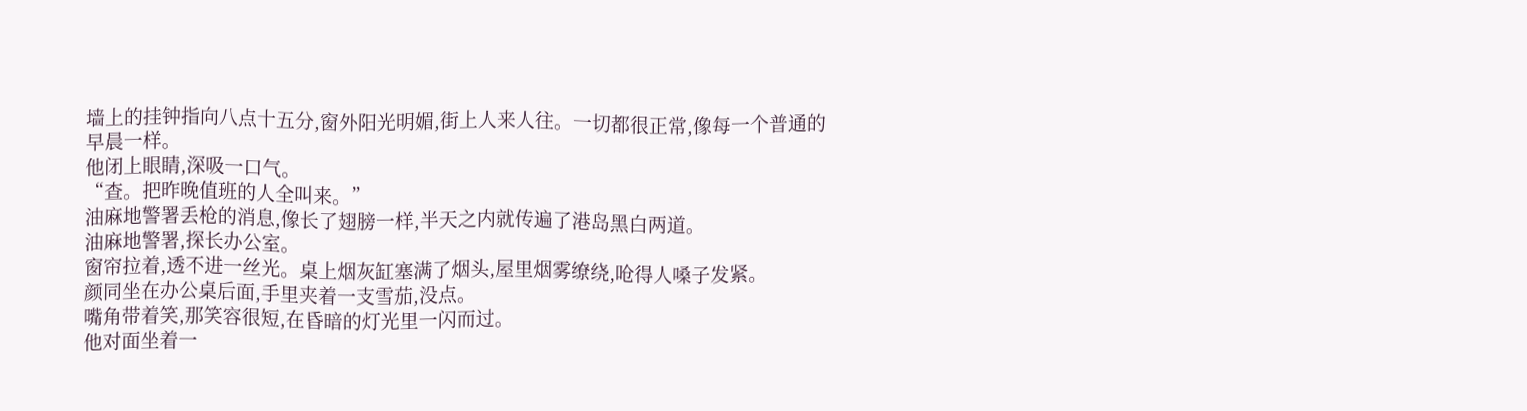墙上的挂钟指向八点十五分,窗外阳光明媚,街上人来人往。一切都很正常,像每一个普通的早晨一样。
他闭上眼睛,深吸一口气。
“查。把昨晚值班的人全叫来。”
油麻地警署丢枪的消息,像长了翅膀一样,半天之内就传遍了港岛黑白两道。
油麻地警署,探长办公室。
窗帘拉着,透不进一丝光。桌上烟灰缸塞满了烟头,屋里烟雾缭绕,呛得人嗓子发紧。
颜同坐在办公桌后面,手里夹着一支雪茄,没点。
嘴角带着笑,那笑容很短,在昏暗的灯光里一闪而过。
他对面坐着一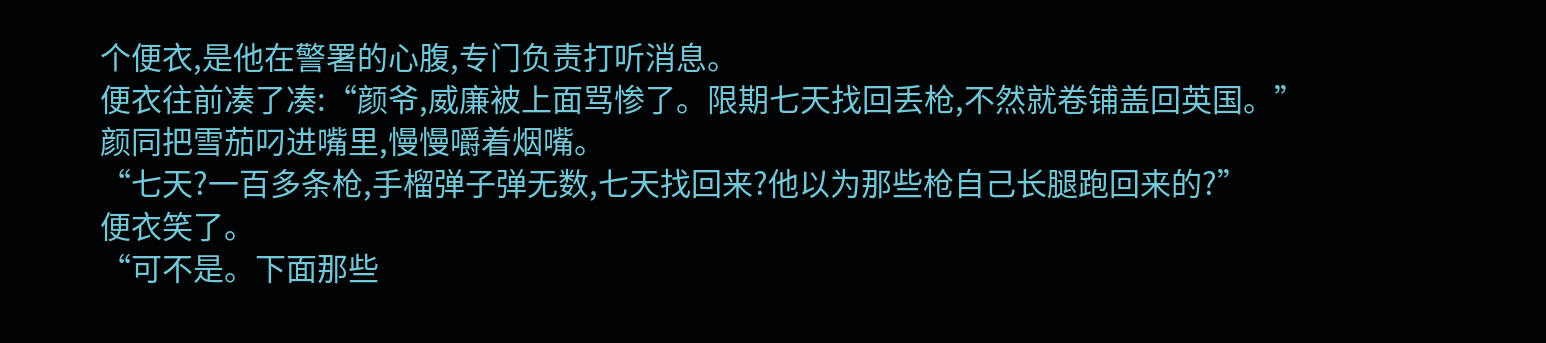个便衣,是他在警署的心腹,专门负责打听消息。
便衣往前凑了凑:“颜爷,威廉被上面骂惨了。限期七天找回丢枪,不然就卷铺盖回英国。”
颜同把雪茄叼进嘴里,慢慢嚼着烟嘴。
“七天?一百多条枪,手榴弹子弹无数,七天找回来?他以为那些枪自己长腿跑回来的?”
便衣笑了。
“可不是。下面那些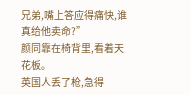兄弟,嘴上答应得痛快,谁真给他卖命?”
颜同靠在椅背里,看着天花板。
英国人丢了枪,急得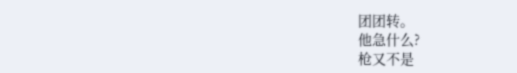团团转。
他急什么?
枪又不是